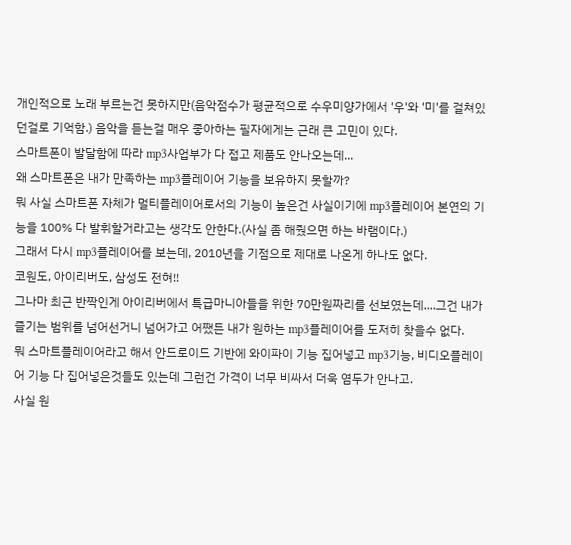개인적으로 노래 부르는건 못하지만(음악점수가 평균적으로 수우미양가에서 '우'와 '미'를 걸쳐있던걸로 기억함.) 음악을 듣는걸 매우 좋아하는 필자에게는 근래 큰 고민이 있다.
스마트폰이 발달함에 따라 mp3사업부가 다 접고 제품도 안나오는데...
왜 스마트폰은 내가 만족하는 mp3플레이어 기능을 보유하지 못할까?
뭐 사실 스마트폰 자체가 멀티플레이어로서의 기능이 높은건 사실이기에 mp3플레이어 본연의 기능을 100% 다 발휘할거라고는 생각도 안한다.(사실 좀 해줬으면 하는 바램이다.)
그래서 다시 mp3플레이어를 보는데, 2010년을 기점으로 제대로 나온게 하나도 없다.
코원도, 아이리버도, 삼성도 전혀!!
그나마 최근 반짝인게 아이리버에서 특급마니아들을 위한 70만원짜리를 선보였는데....그건 내가 즐기는 범위를 넘어선거니 넘어가고 어쨌든 내가 원하는 mp3플레이어를 도저히 찾을수 없다.
뭐 스마트플레이어라고 해서 안드로이드 기반에 와이파이 기능 집어넣고 mp3기능, 비디오플레이어 기능 다 집어넣은것들도 있는데 그런건 가격이 너무 비싸서 더욱 염두가 안나고.
사실 원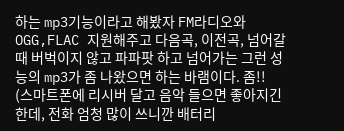하는 mp3기능이라고 해봤자 FM라디오와 OGG,FLAC 지원해주고 다음곡, 이전곡, 넘어갈때 버벅이지 않고 파파팟 하고 넘어가는 그런 성능의 mp3가 좀 나왔으면 하는 바램이다. 좀!!
(스마트폰에 리시버 달고 음악 들으면 좋아지긴 한데, 전화 엄청 많이 쓰니깐 배터리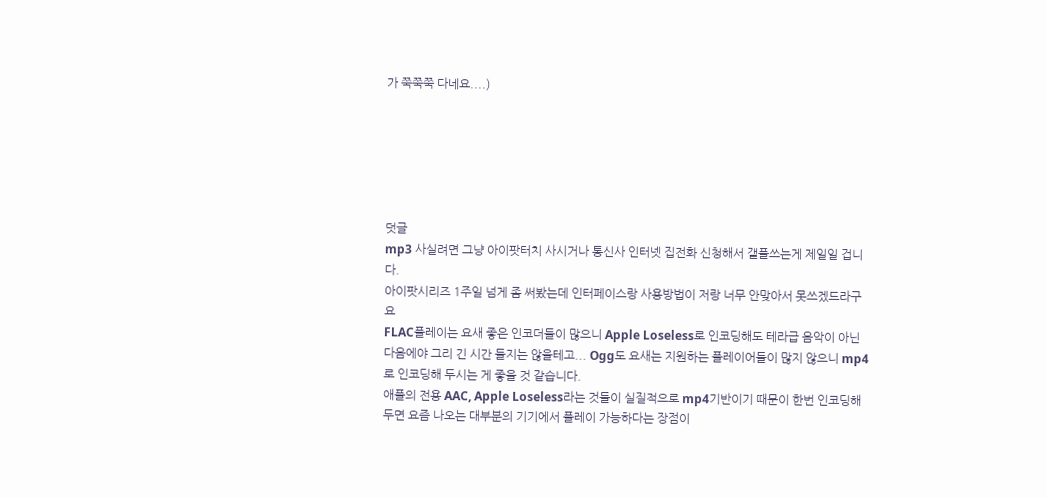가 쭉쭉쭉 다네요....)






덧글
mp3 사실려면 그냥 아이팟터치 사시거나 통신사 인터넷 집전화 신청해서 갤플쓰는게 제일일 겁니다.
아이팟시리즈 1주일 넘게 좀 써봤는데 인터페이스랑 사용방법이 저랑 너무 안맞아서 못쓰겠드라구요
FLAC플레이는 요새 좋은 인코더들이 많으니 Apple Loseless로 인코딩해도 테라급 음악이 아닌 다음에야 그리 긴 시간 들지는 않을테고... Ogg도 요새는 지원하는 플레이어들이 많지 않으니 mp4로 인코딩해 두시는 게 좋을 것 같습니다.
애플의 전용 AAC, Apple Loseless라는 것들이 실질적으로 mp4기반이기 때문이 한번 인코딩해 두면 요즘 나오는 대부분의 기기에서 플레이 가능하다는 장점이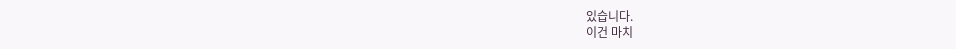있습니다.
이건 마치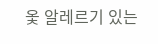옻 알레르기 있는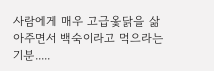사람에게 매우 고급옻닭을 삶아주면서 백숙이라고 먹으라는 기분.....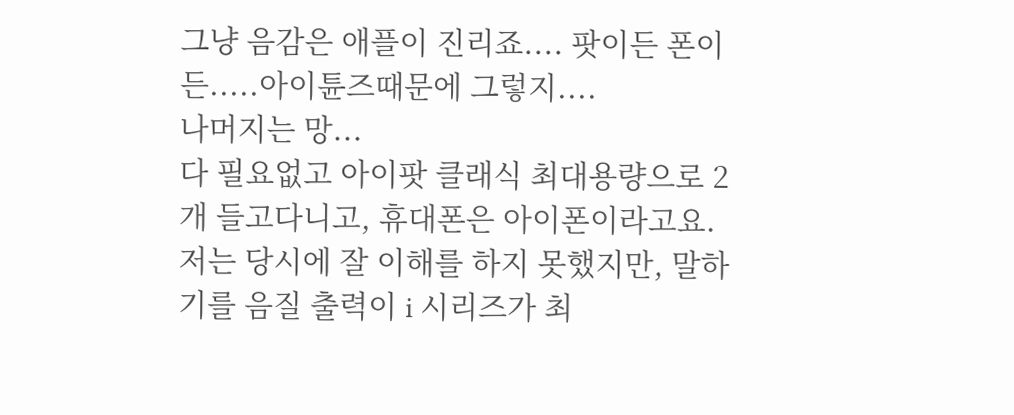그냥 음감은 애플이 진리죠.... 팟이든 폰이든.....아이튠즈때문에 그렇지....
나머지는 망...
다 필요없고 아이팟 클래식 최대용량으로 2개 들고다니고, 휴대폰은 아이폰이라고요.
저는 당시에 잘 이해를 하지 못했지만, 말하기를 음질 출력이 i 시리즈가 최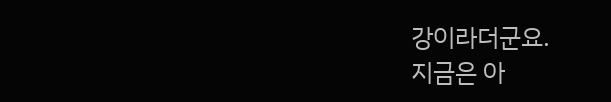강이라더군요.
지금은 아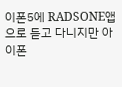이폰5에 RADSONE앱으로 듣고 다니지만 아이폰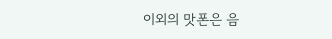이외의 맛폰은 음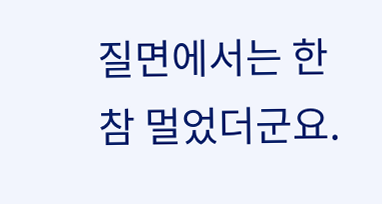질면에서는 한참 멀었더군요.